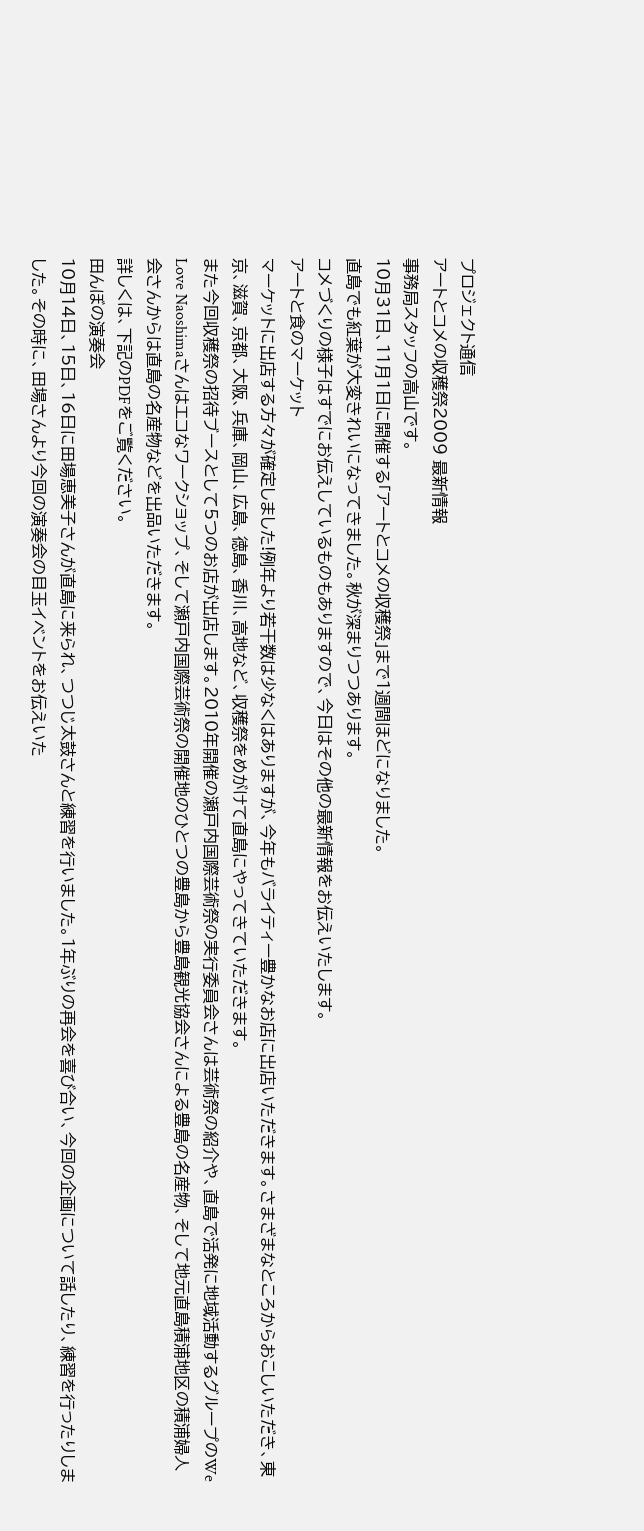プロジェクト通信
アートとコメの収穫祭2009 最新情報
事務局スタッフの高山です。
10月31日、11月1日に開催する「アートとコメの収穫祭」まで1週間ほどになりました。
直島でも紅葉が大変きれいになってきました。秋が深まりつつあります。
コメづくりの様子はすでにお伝えしているものもありますので、今日はその他の最新情報をお伝えいたします。
アートと食のマーケット
マーケットに出店する方々が確定しました!例年より若干数は少なくはありますが、今年もバライティー豊かなお店に出店いただきます。さまざまなところからおこしいただき、東京、滋賀、京都、大阪、兵庫、岡山、広島、徳島、香川、高地など、収穫祭をめがけて直島にやってきていただきます。
また今回収穫祭の招待ブースとして5つのお店が出店します。2010年開催の瀬戸内国際芸術祭の実行委員会さんは芸術祭の紹介や、直島で活発に地域活動するグループのWe Love Naoshimaさんはエコなワークショップ、そして瀬戸内国際芸術祭の開催地のひとつの豊島から豊島観光協会さんによる豊島の名産物、そして地元直島積浦地区の積浦婦人会さんからは直島の名産物などを出品いただきます。
詳しくは、下記のPDFをご覧ください。
田んぼの演奏会
10月14日、15日、16日に田場恵美子さんが直島に来られ、つつじ太鼓さんと練習を行いました。1年ぶりの再会を喜び合い、今回の企画について話したり、練習を行ったりしました。その時に、田場さんより今回の演奏会の目玉イベントをお伝えいた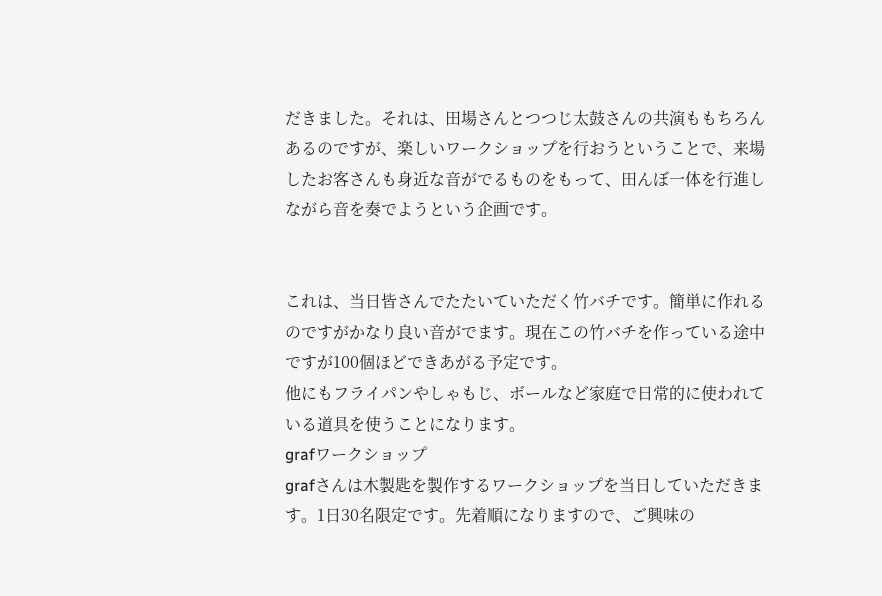だきました。それは、田場さんとつつじ太鼓さんの共演ももちろんあるのですが、楽しいワークショップを行おうということで、来場したお客さんも身近な音がでるものをもって、田んぼ一体を行進しながら音を奏でようという企画です。


これは、当日皆さんでたたいていただく竹バチです。簡単に作れるのですがかなり良い音がでます。現在この竹バチを作っている途中ですが100個ほどできあがる予定です。
他にもフライパンやしゃもじ、ボールなど家庭で日常的に使われている道具を使うことになります。
grafワークショップ
grafさんは木製匙を製作するワークショップを当日していただきます。1日30名限定です。先着順になりますので、ご興味の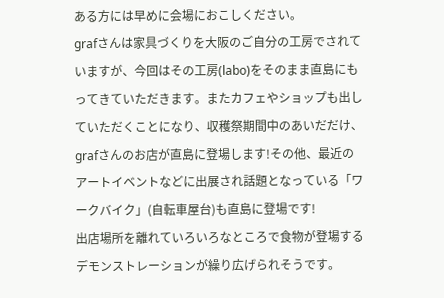ある方には早めに会場におこしください。
grafさんは家具づくりを大阪のご自分の工房でされていますが、今回はその工房(labo)をそのまま直島にもってきていただきます。またカフェやショップも出していただくことになり、収穫祭期間中のあいだだけ、grafさんのお店が直島に登場します!その他、最近のアートイベントなどに出展され話題となっている「ワークバイク」(自転車屋台)も直島に登場です!
出店場所を離れていろいろなところで食物が登場するデモンストレーションが繰り広げられそうです。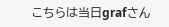こちらは当日grafさん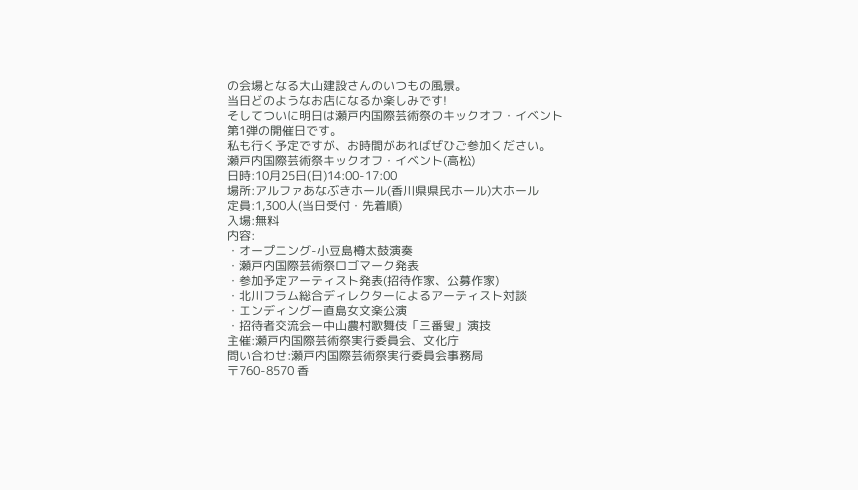の会場となる大山建設さんのいつもの風景。
当日どのようなお店になるか楽しみです!
そしてついに明日は瀬戸内国際芸術祭のキックオフ・イベント第1弾の開催日です。
私も行く予定ですが、お時間があればぜひご参加ください。
瀬戸内国際芸術祭キックオフ・イベント(高松)
日時:10月25日(日)14:00-17:00
場所:アルファあなぶきホール(香川県県民ホール)大ホール
定員:1,300人(当日受付・先着順)
入場:無料
内容:
・オープニング-小豆島樽太鼓演奏
・瀬戸内国際芸術祭ロゴマーク発表
・参加予定アーティスト発表(招待作家、公募作家)
・北川フラム総合ディレクターによるアーティスト対談
・エンディングー直島女文楽公演
・招待者交流会ー中山農村歌舞伎「三番叟」演技
主催:瀬戸内国際芸術祭実行委員会、文化庁
問い合わせ:瀬戸内国際芸術祭実行委員会事務局
〒760-8570 香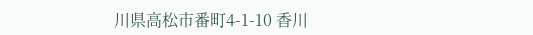川県高松市番町4-1-10 香川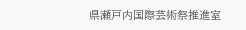県瀬戸内国際芸術祭推進室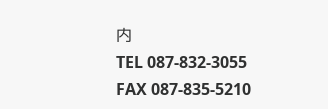内
TEL 087-832-3055 FAX 087-835-5210